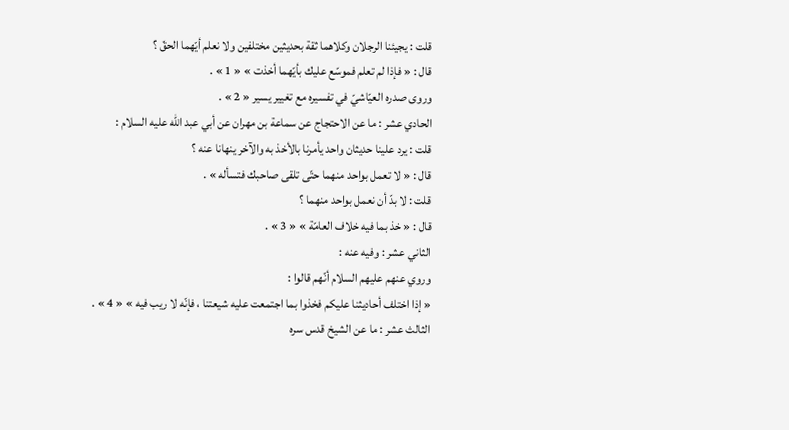قلت : يجيئنا الرجلان وكلاهما ثقة بحديثين مختلفين ولا نعلم أيّهما الحقّ ؟
قال : « فإذا لم تعلم فموسّع عليك بأيّهما أخذت » « 1 » .
وروى صدره العيّاشيّ في تفسيره مع تغيير يسير « 2 » .
الحادي عشر : ما عن الاحتجاج عن سماعة بن مهران عن أبي عبد الله عليه السلام :
قلت : يرد علينا حديثان واحد يأمرنا بالأخذ به والآخر ينهانا عنه ؟
قال : « لا تعمل بواحد منهما حتّى تلقى صاحبك فتسأله » .
قلت : لا بدّ أن نعمل بواحد منهما ؟
قال : « خذ بما فيه خلاف العامّة » « 3 » .
الثاني عشر : وفيه عنه :
وروي عنهم عليهم السلام أنّهم قالوا :
« إذا اختلف أحاديثنا عليكم فخذوا بما اجتمعت عليه شيعتنا ، فإنّه لا ريب فيه » « 4 » .
الثالث عشر : ما عن الشيخ قدس سره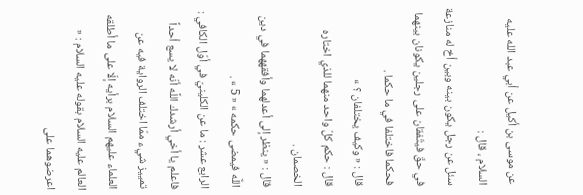عن موسى بن أكيل عن أبي عبد الله عليه السلام ، قال :
سئل عن رجل يكون بينه وبين أخ له منازعة في حقّ فيتّفقان على رجلين يكونان بينهما فحكما فاختلفا في ما حكما .
قال : « وكيف يختلفان ؟ »
قال : حكم كلّ واحد منهما للذي اختاره الخصمان .
قال : « ينظر إلى أعدلهما وأفقههما في دين اللَّه فيمضى حكمه » « 5 » .
الرابع عشر : ما عن الكلينيّ في أوّل الكافي :
فاعلم يا أخي أرشدك اللَّه أنّه لا يسع أحداً تمييز شيء ممّا اختلف الرواية فيه عن العلماء عليهم السلام برأيه إلّا على ما أطلقه العالم عليه السلام بقوله عليه السلام : « اعرضوهما على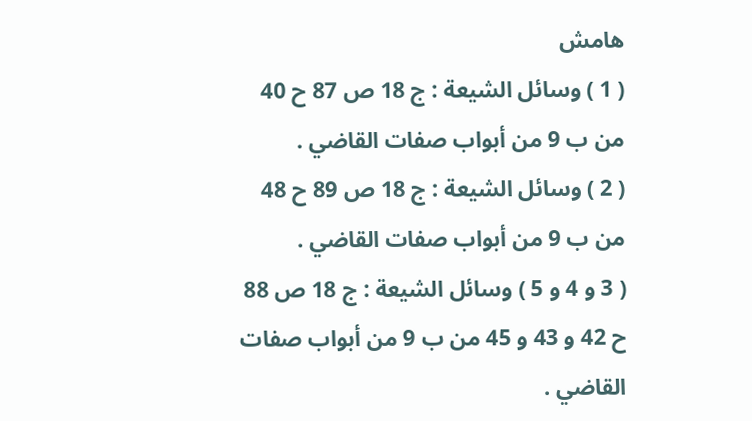هامش
( 1 ) وسائل الشيعة : ج 18 ص 87 ح 40 من ب 9 من أبواب صفات القاضي .
( 2 ) وسائل الشيعة : ج 18 ص 89 ح 48 من ب 9 من أبواب صفات القاضي .
( 3 و 4 و 5 ) وسائل الشيعة : ج 18 ص 88 ح 42 و 43 و 45 من ب 9 من أبواب صفات القاضي .